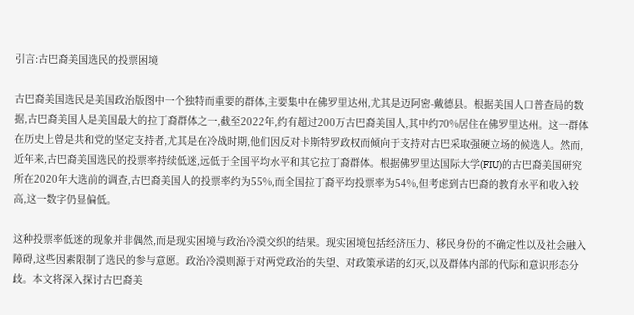引言:古巴裔美国选民的投票困境

古巴裔美国选民是美国政治版图中一个独特而重要的群体,主要集中在佛罗里达州,尤其是迈阿密-戴德县。根据美国人口普查局的数据,古巴裔美国人是美国最大的拉丁裔群体之一,截至2022年,约有超过200万古巴裔美国人,其中约70%居住在佛罗里达州。这一群体在历史上曾是共和党的坚定支持者,尤其是在冷战时期,他们因反对卡斯特罗政权而倾向于支持对古巴采取强硬立场的候选人。然而,近年来,古巴裔美国选民的投票率持续低迷,远低于全国平均水平和其它拉丁裔群体。根据佛罗里达国际大学(FIU)的古巴裔美国研究所在2020年大选前的调查,古巴裔美国人的投票率约为55%,而全国拉丁裔平均投票率为54%,但考虑到古巴裔的教育水平和收入较高,这一数字仍显偏低。

这种投票率低迷的现象并非偶然,而是现实困境与政治冷漠交织的结果。现实困境包括经济压力、移民身份的不确定性以及社会融入障碍,这些因素限制了选民的参与意愿。政治冷漠则源于对两党政治的失望、对政策承诺的幻灭,以及群体内部的代际和意识形态分歧。本文将深入探讨古巴裔美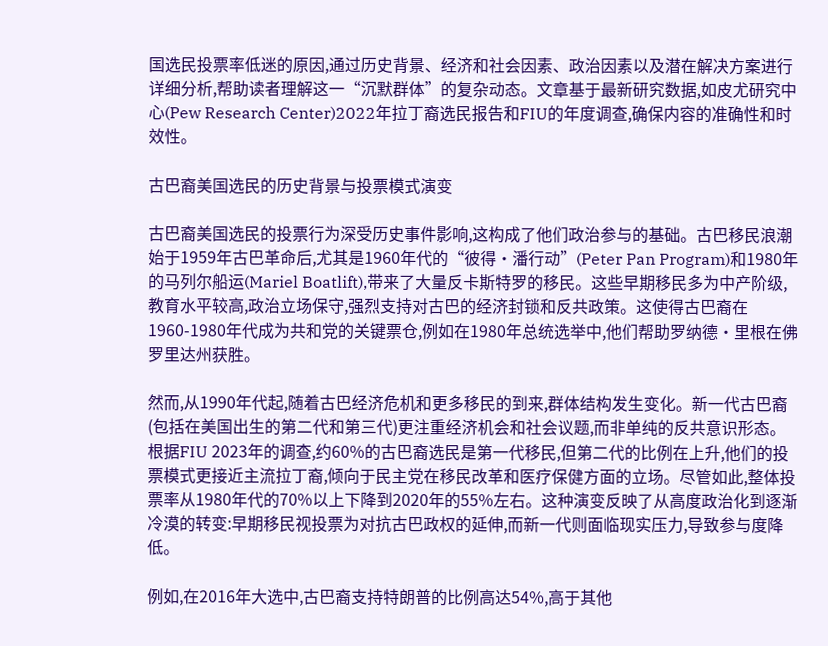国选民投票率低迷的原因,通过历史背景、经济和社会因素、政治因素以及潜在解决方案进行详细分析,帮助读者理解这一“沉默群体”的复杂动态。文章基于最新研究数据,如皮尤研究中心(Pew Research Center)2022年拉丁裔选民报告和FIU的年度调查,确保内容的准确性和时效性。

古巴裔美国选民的历史背景与投票模式演变

古巴裔美国选民的投票行为深受历史事件影响,这构成了他们政治参与的基础。古巴移民浪潮始于1959年古巴革命后,尤其是1960年代的“彼得·潘行动”(Peter Pan Program)和1980年的马列尔船运(Mariel Boatlift),带来了大量反卡斯特罗的移民。这些早期移民多为中产阶级,教育水平较高,政治立场保守,强烈支持对古巴的经济封锁和反共政策。这使得古巴裔在1960-1980年代成为共和党的关键票仓,例如在1980年总统选举中,他们帮助罗纳德·里根在佛罗里达州获胜。

然而,从1990年代起,随着古巴经济危机和更多移民的到来,群体结构发生变化。新一代古巴裔(包括在美国出生的第二代和第三代)更注重经济机会和社会议题,而非单纯的反共意识形态。根据FIU 2023年的调查,约60%的古巴裔选民是第一代移民,但第二代的比例在上升,他们的投票模式更接近主流拉丁裔,倾向于民主党在移民改革和医疗保健方面的立场。尽管如此,整体投票率从1980年代的70%以上下降到2020年的55%左右。这种演变反映了从高度政治化到逐渐冷漠的转变:早期移民视投票为对抗古巴政权的延伸,而新一代则面临现实压力,导致参与度降低。

例如,在2016年大选中,古巴裔支持特朗普的比例高达54%,高于其他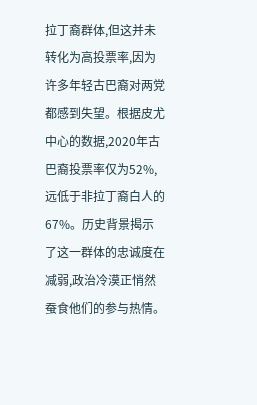拉丁裔群体,但这并未转化为高投票率,因为许多年轻古巴裔对两党都感到失望。根据皮尤中心的数据,2020年古巴裔投票率仅为52%,远低于非拉丁裔白人的67%。历史背景揭示了这一群体的忠诚度在减弱,政治冷漠正悄然蚕食他们的参与热情。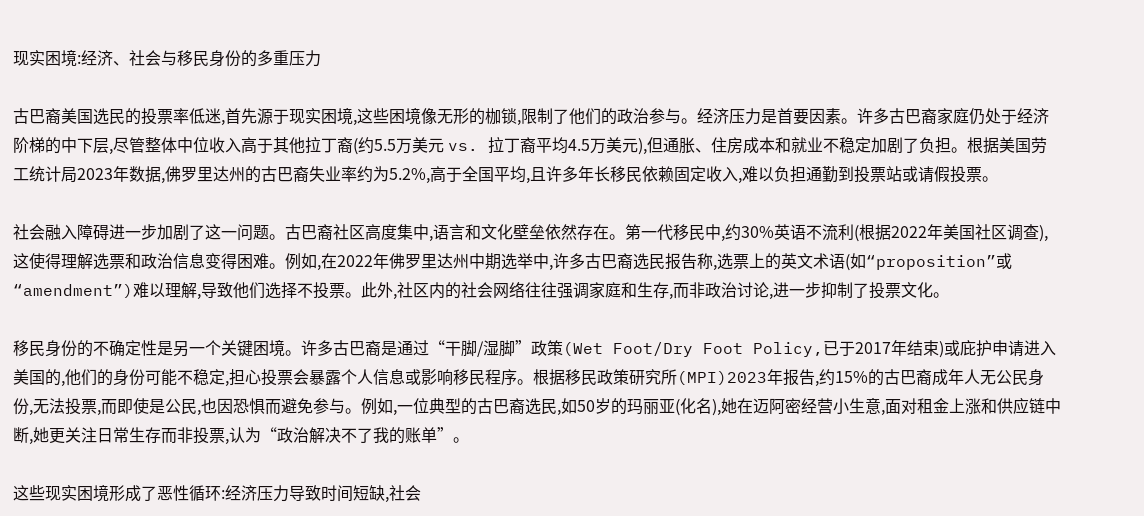现实困境:经济、社会与移民身份的多重压力

古巴裔美国选民的投票率低迷,首先源于现实困境,这些困境像无形的枷锁,限制了他们的政治参与。经济压力是首要因素。许多古巴裔家庭仍处于经济阶梯的中下层,尽管整体中位收入高于其他拉丁裔(约5.5万美元 vs. 拉丁裔平均4.5万美元),但通胀、住房成本和就业不稳定加剧了负担。根据美国劳工统计局2023年数据,佛罗里达州的古巴裔失业率约为5.2%,高于全国平均,且许多年长移民依赖固定收入,难以负担通勤到投票站或请假投票。

社会融入障碍进一步加剧了这一问题。古巴裔社区高度集中,语言和文化壁垒依然存在。第一代移民中,约30%英语不流利(根据2022年美国社区调查),这使得理解选票和政治信息变得困难。例如,在2022年佛罗里达州中期选举中,许多古巴裔选民报告称,选票上的英文术语(如“proposition”或“amendment”)难以理解,导致他们选择不投票。此外,社区内的社会网络往往强调家庭和生存,而非政治讨论,进一步抑制了投票文化。

移民身份的不确定性是另一个关键困境。许多古巴裔是通过“干脚/湿脚”政策(Wet Foot/Dry Foot Policy,已于2017年结束)或庇护申请进入美国的,他们的身份可能不稳定,担心投票会暴露个人信息或影响移民程序。根据移民政策研究所(MPI)2023年报告,约15%的古巴裔成年人无公民身份,无法投票,而即使是公民,也因恐惧而避免参与。例如,一位典型的古巴裔选民,如50岁的玛丽亚(化名),她在迈阿密经营小生意,面对租金上涨和供应链中断,她更关注日常生存而非投票,认为“政治解决不了我的账单”。

这些现实困境形成了恶性循环:经济压力导致时间短缺,社会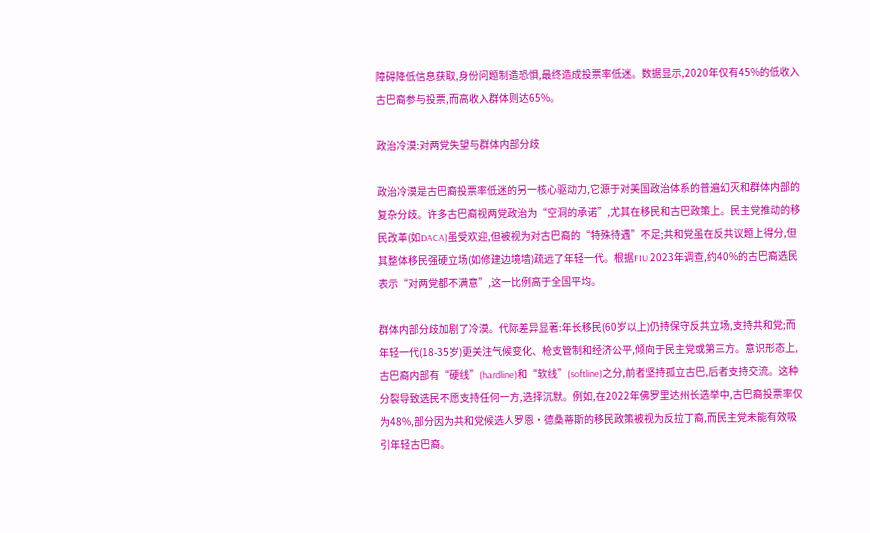障碍降低信息获取,身份问题制造恐惧,最终造成投票率低迷。数据显示,2020年仅有45%的低收入古巴裔参与投票,而高收入群体则达65%。

政治冷漠:对两党失望与群体内部分歧

政治冷漠是古巴裔投票率低迷的另一核心驱动力,它源于对美国政治体系的普遍幻灭和群体内部的复杂分歧。许多古巴裔视两党政治为“空洞的承诺”,尤其在移民和古巴政策上。民主党推动的移民改革(如DACA)虽受欢迎,但被视为对古巴裔的“特殊待遇”不足;共和党虽在反共议题上得分,但其整体移民强硬立场(如修建边境墙)疏远了年轻一代。根据FIU 2023年调查,约40%的古巴裔选民表示“对两党都不满意”,这一比例高于全国平均。

群体内部分歧加剧了冷漠。代际差异显著:年长移民(60岁以上)仍持保守反共立场,支持共和党;而年轻一代(18-35岁)更关注气候变化、枪支管制和经济公平,倾向于民主党或第三方。意识形态上,古巴裔内部有“硬线”(hardline)和“软线”(softline)之分,前者坚持孤立古巴,后者支持交流。这种分裂导致选民不愿支持任何一方,选择沉默。例如,在2022年佛罗里达州长选举中,古巴裔投票率仅为48%,部分因为共和党候选人罗恩·德桑蒂斯的移民政策被视为反拉丁裔,而民主党未能有效吸引年轻古巴裔。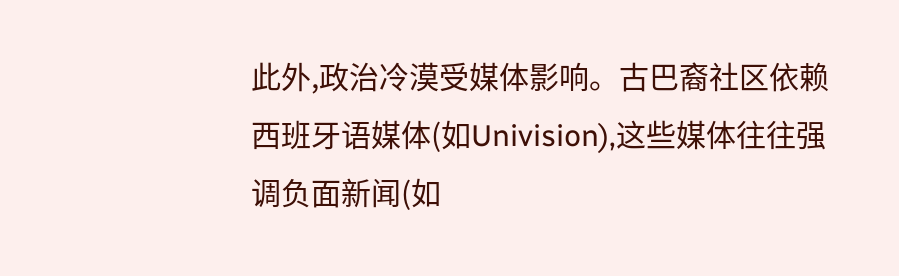此外,政治冷漠受媒体影响。古巴裔社区依赖西班牙语媒体(如Univision),这些媒体往往强调负面新闻(如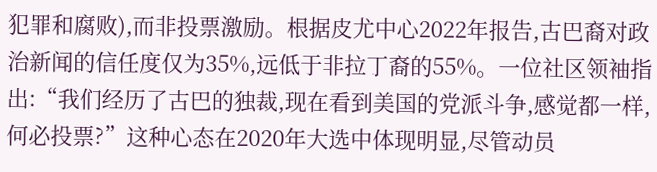犯罪和腐败),而非投票激励。根据皮尤中心2022年报告,古巴裔对政治新闻的信任度仅为35%,远低于非拉丁裔的55%。一位社区领袖指出:“我们经历了古巴的独裁,现在看到美国的党派斗争,感觉都一样,何必投票?”这种心态在2020年大选中体现明显,尽管动员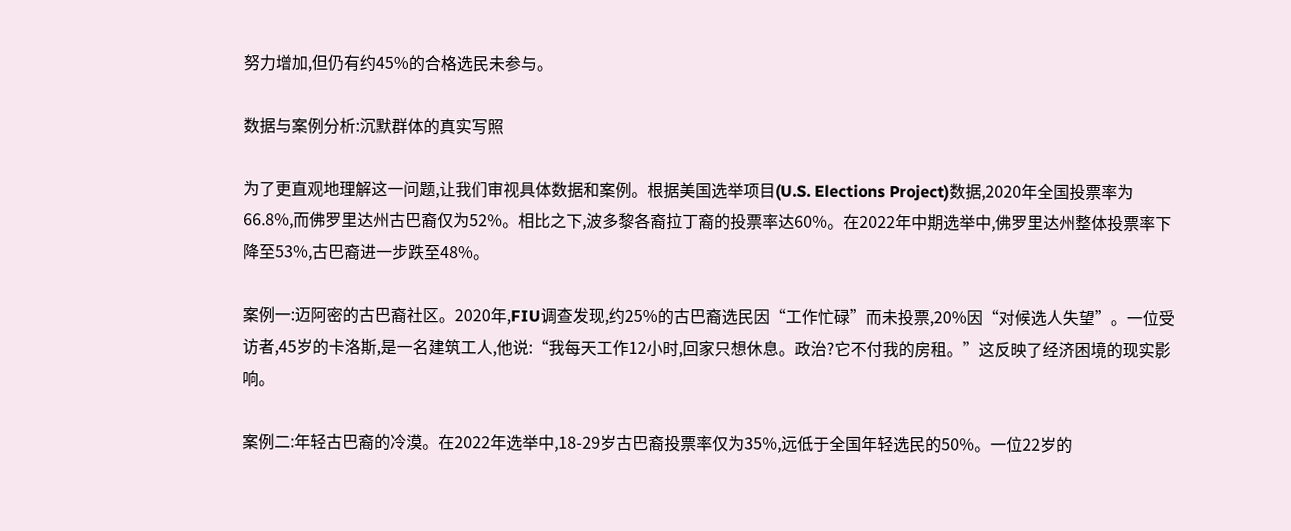努力增加,但仍有约45%的合格选民未参与。

数据与案例分析:沉默群体的真实写照

为了更直观地理解这一问题,让我们审视具体数据和案例。根据美国选举项目(U.S. Elections Project)数据,2020年全国投票率为66.8%,而佛罗里达州古巴裔仅为52%。相比之下,波多黎各裔拉丁裔的投票率达60%。在2022年中期选举中,佛罗里达州整体投票率下降至53%,古巴裔进一步跌至48%。

案例一:迈阿密的古巴裔社区。2020年,FIU调查发现,约25%的古巴裔选民因“工作忙碌”而未投票,20%因“对候选人失望”。一位受访者,45岁的卡洛斯,是一名建筑工人,他说:“我每天工作12小时,回家只想休息。政治?它不付我的房租。”这反映了经济困境的现实影响。

案例二:年轻古巴裔的冷漠。在2022年选举中,18-29岁古巴裔投票率仅为35%,远低于全国年轻选民的50%。一位22岁的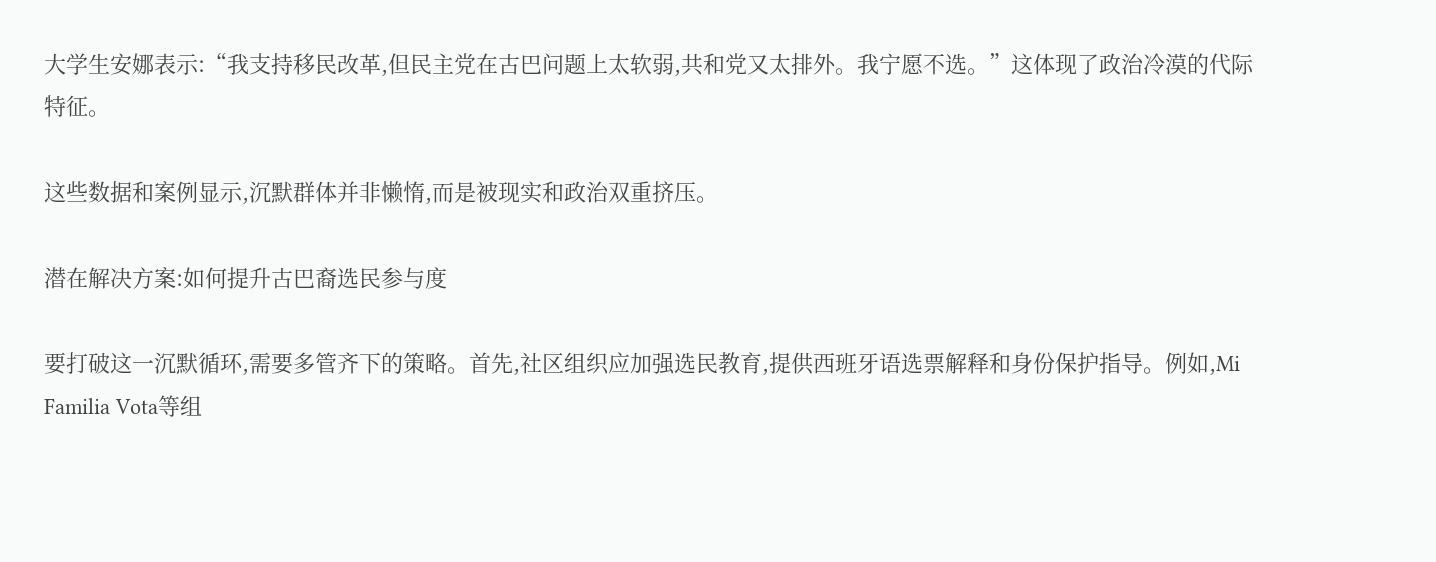大学生安娜表示:“我支持移民改革,但民主党在古巴问题上太软弱,共和党又太排外。我宁愿不选。”这体现了政治冷漠的代际特征。

这些数据和案例显示,沉默群体并非懒惰,而是被现实和政治双重挤压。

潜在解决方案:如何提升古巴裔选民参与度

要打破这一沉默循环,需要多管齐下的策略。首先,社区组织应加强选民教育,提供西班牙语选票解释和身份保护指导。例如,Mi Familia Vota等组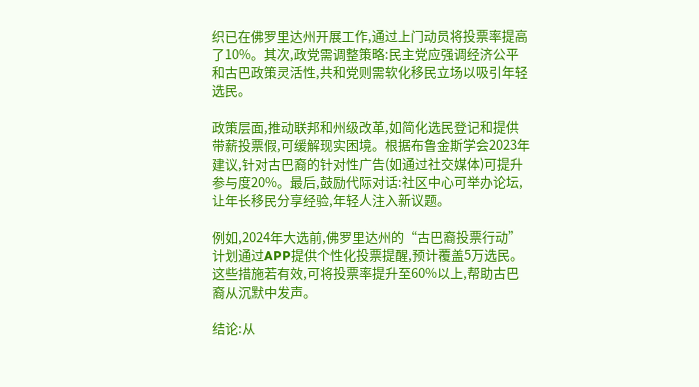织已在佛罗里达州开展工作,通过上门动员将投票率提高了10%。其次,政党需调整策略:民主党应强调经济公平和古巴政策灵活性,共和党则需软化移民立场以吸引年轻选民。

政策层面,推动联邦和州级改革,如简化选民登记和提供带薪投票假,可缓解现实困境。根据布鲁金斯学会2023年建议,针对古巴裔的针对性广告(如通过社交媒体)可提升参与度20%。最后,鼓励代际对话:社区中心可举办论坛,让年长移民分享经验,年轻人注入新议题。

例如,2024年大选前,佛罗里达州的“古巴裔投票行动”计划通过APP提供个性化投票提醒,预计覆盖5万选民。这些措施若有效,可将投票率提升至60%以上,帮助古巴裔从沉默中发声。

结论:从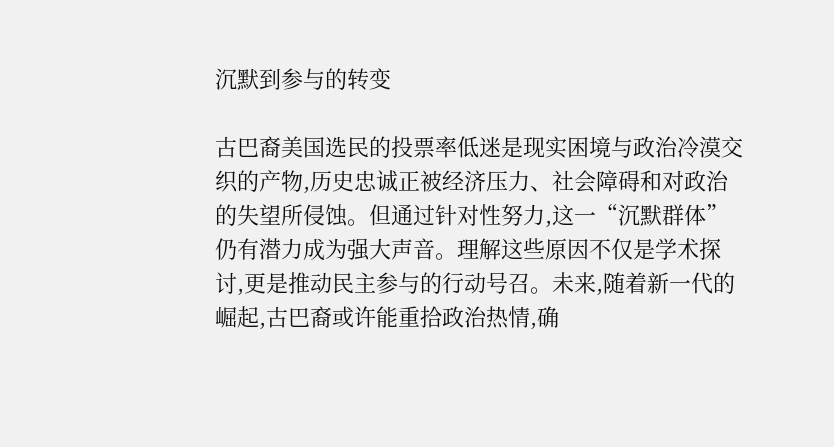沉默到参与的转变

古巴裔美国选民的投票率低迷是现实困境与政治冷漠交织的产物,历史忠诚正被经济压力、社会障碍和对政治的失望所侵蚀。但通过针对性努力,这一“沉默群体”仍有潜力成为强大声音。理解这些原因不仅是学术探讨,更是推动民主参与的行动号召。未来,随着新一代的崛起,古巴裔或许能重拾政治热情,确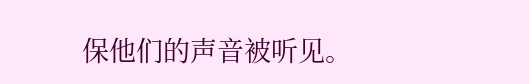保他们的声音被听见。